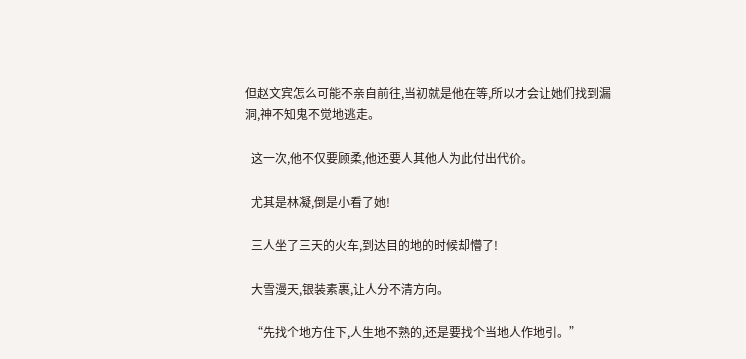但赵文宾怎么可能不亲自前往,当初就是他在等,所以才会让她们找到漏洞,神不知鬼不觉地逃走。

  这一次,他不仅要顾柔,他还要人其他人为此付出代价。

  尤其是林凝,倒是小看了她!

  三人坐了三天的火车,到达目的地的时候却懵了!

  大雪漫天,银装素裹,让人分不清方向。

  “先找个地方住下,人生地不熟的,还是要找个当地人作地引。”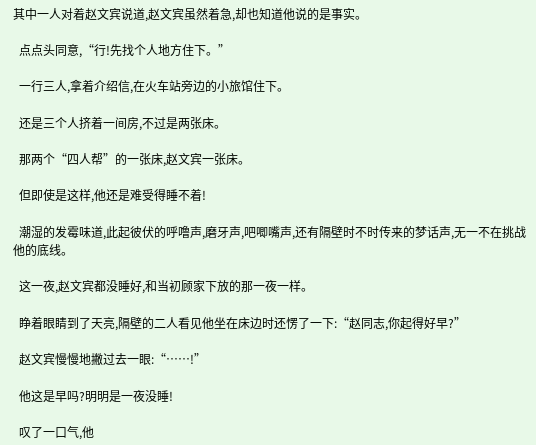其中一人对着赵文宾说道,赵文宾虽然着急,却也知道他说的是事实。

  点点头同意,“行!先找个人地方住下。”

  一行三人,拿着介绍信,在火车站旁边的小旅馆住下。

  还是三个人挤着一间房,不过是两张床。

  那两个“四人帮”的一张床,赵文宾一张床。

  但即使是这样,他还是难受得睡不着!

  潮湿的发霉味道,此起彼伏的呼噜声,磨牙声,吧唧嘴声,还有隔壁时不时传来的梦话声,无一不在挑战他的底线。

  这一夜,赵文宾都没睡好,和当初顾家下放的那一夜一样。

  睁着眼睛到了天亮,隔壁的二人看见他坐在床边时还愣了一下:“赵同志,你起得好早?”

  赵文宾慢慢地撇过去一眼:“……!”

  他这是早吗?明明是一夜没睡!

  叹了一口气,他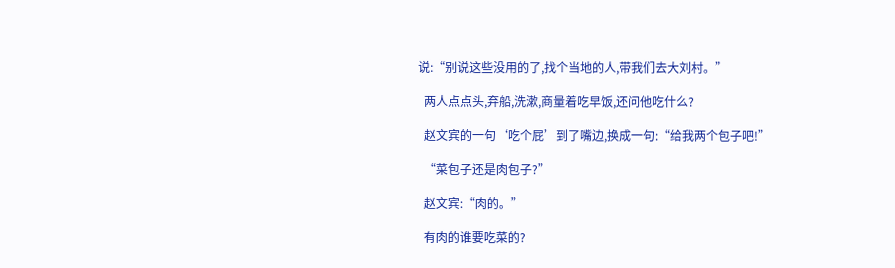说:“别说这些没用的了,找个当地的人,带我们去大刘村。”

  两人点点头,弃船,洗漱,商量着吃早饭,还问他吃什么?

  赵文宾的一句‘吃个屁’到了嘴边,换成一句:“给我两个包子吧!”

  “菜包子还是肉包子?”

  赵文宾:“肉的。”

  有肉的谁要吃菜的?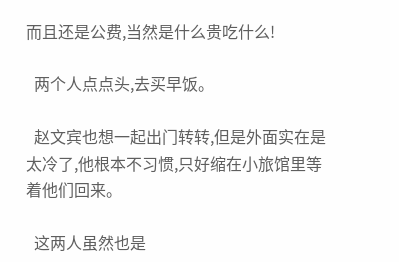而且还是公费,当然是什么贵吃什么!

  两个人点点头,去买早饭。

  赵文宾也想一起出门转转,但是外面实在是太冷了,他根本不习惯,只好缩在小旅馆里等着他们回来。

  这两人虽然也是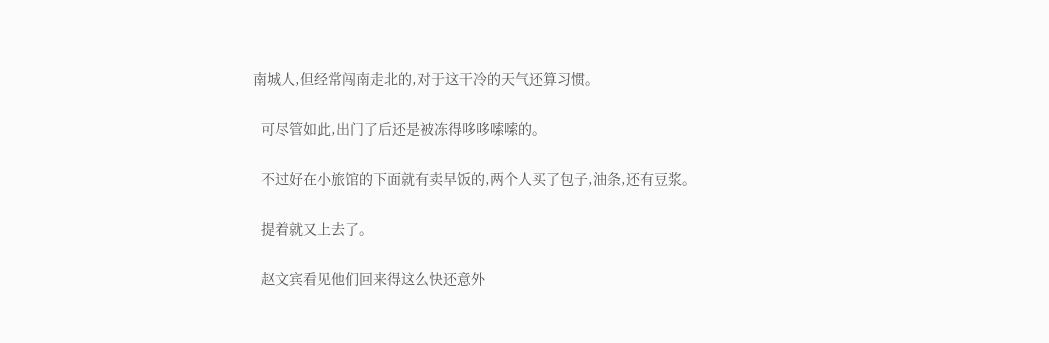南城人,但经常闯南走北的,对于这干冷的天气还算习惯。

  可尽管如此,出门了后还是被冻得哆哆嗦嗦的。

  不过好在小旅馆的下面就有卖早饭的,两个人买了包子,油条,还有豆浆。

  提着就又上去了。

  赵文宾看见他们回来得这么快还意外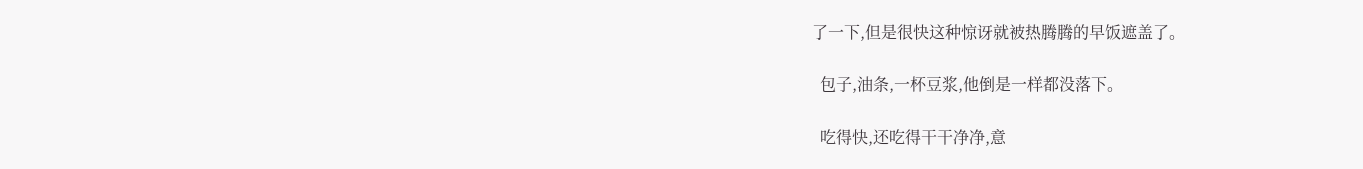了一下,但是很快这种惊讶就被热腾腾的早饭遮盖了。

  包子,油条,一杯豆浆,他倒是一样都没落下。

  吃得快,还吃得干干净净,意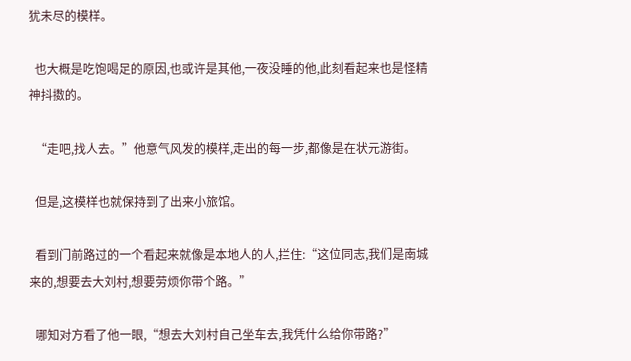犹未尽的模样。

  也大概是吃饱喝足的原因,也或许是其他,一夜没睡的他,此刻看起来也是怪精神抖擞的。

  “走吧,找人去。”他意气风发的模样,走出的每一步,都像是在状元游街。

  但是,这模样也就保持到了出来小旅馆。

  看到门前路过的一个看起来就像是本地人的人,拦住:“这位同志,我们是南城来的,想要去大刘村,想要劳烦你带个路。”

  哪知对方看了他一眼,“想去大刘村自己坐车去,我凭什么给你带路?”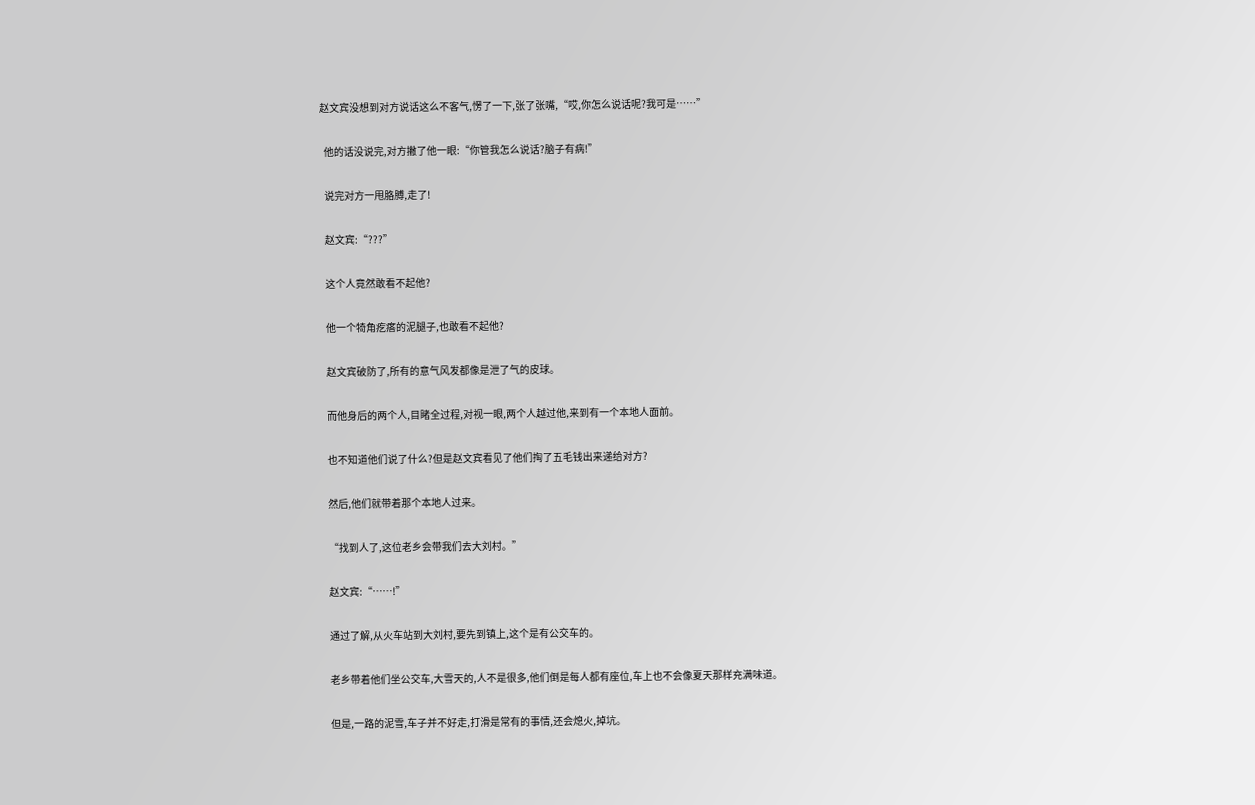赵文宾没想到对方说话这么不客气,愣了一下,张了张嘴,“哎,你怎么说话呢?我可是……”

  他的话没说完,对方撇了他一眼:“你管我怎么说话?脑子有病!”

  说完对方一甩胳膊,走了!

  赵文宾:“???”

  这个人竟然敢看不起他?

  他一个犄角疙瘩的泥腿子,也敢看不起他?

  赵文宾破防了,所有的意气风发都像是泄了气的皮球。

  而他身后的两个人,目睹全过程,对视一眼,两个人越过他,来到有一个本地人面前。

  也不知道他们说了什么?但是赵文宾看见了他们掏了五毛钱出来递给对方?

  然后,他们就带着那个本地人过来。

  “找到人了,这位老乡会带我们去大刘村。”

  赵文宾:“……!”

  通过了解,从火车站到大刘村,要先到镇上,这个是有公交车的。

  老乡带着他们坐公交车,大雪天的,人不是很多,他们倒是每人都有座位,车上也不会像夏天那样充满味道。

  但是,一路的泥雪,车子并不好走,打滑是常有的事情,还会熄火,掉坑。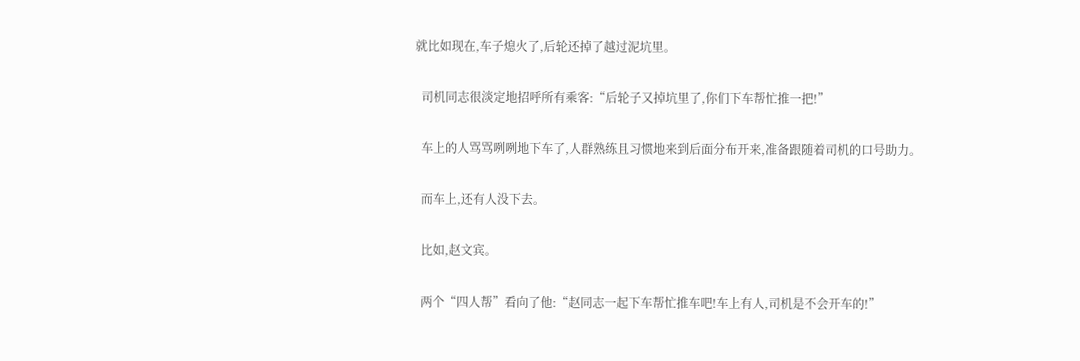就比如现在,车子熄火了,后轮还掉了越过泥坑里。

  司机同志很淡定地招呼所有乘客:“后轮子又掉坑里了,你们下车帮忙推一把!”

  车上的人骂骂咧咧地下车了,人群熟练且习惯地来到后面分布开来,准备跟随着司机的口号助力。

  而车上,还有人没下去。

  比如,赵文宾。

  两个“四人帮”看向了他:“赵同志一起下车帮忙推车吧!车上有人,司机是不会开车的!”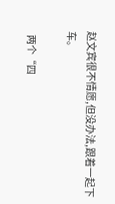赵文宾很不情愿,但没办法,跟着一起下车。

  两个“四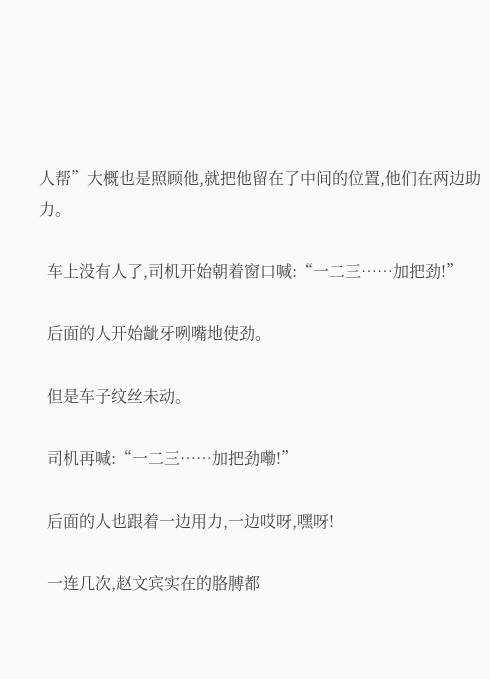人帮”大概也是照顾他,就把他留在了中间的位置,他们在两边助力。

  车上没有人了,司机开始朝着窗口喊:“一二三……加把劲!”

  后面的人开始龇牙咧嘴地使劲。

  但是车子纹丝未动。

  司机再喊:“一二三……加把劲嘞!”

  后面的人也跟着一边用力,一边哎呀,嘿呀!

  一连几次,赵文宾实在的胳膊都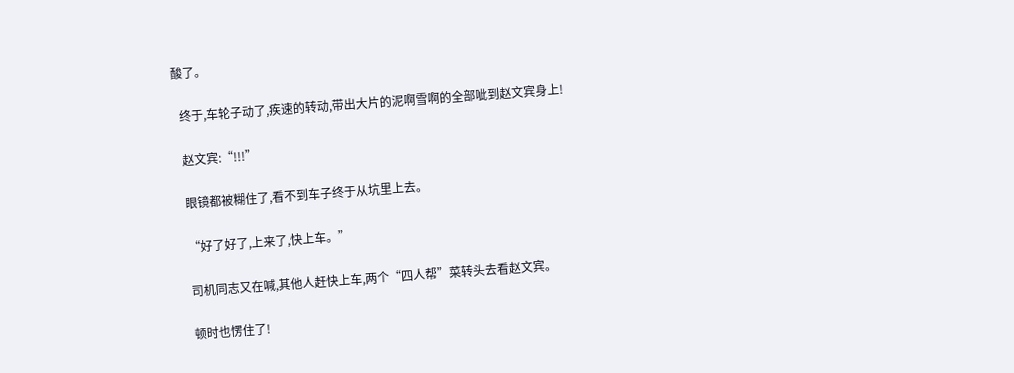酸了。

  终于,车轮子动了,疾速的转动,带出大片的泥啊雪啊的全部呲到赵文宾身上!

  赵文宾:“!!!”

  眼镜都被糊住了,看不到车子终于从坑里上去。

  “好了好了,上来了,快上车。”

  司机同志又在喊,其他人赶快上车,两个“四人帮”菜转头去看赵文宾。

  顿时也愣住了!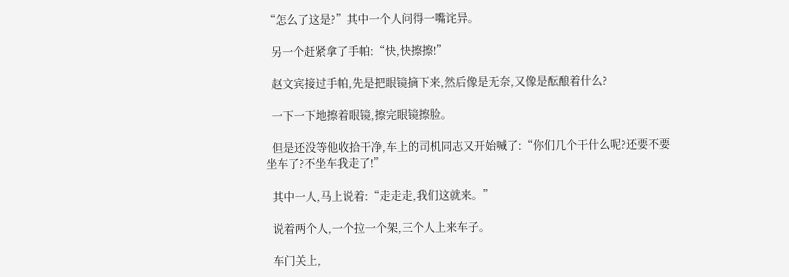“怎么了这是?”其中一个人问得一嘴诧异。

  另一个赶紧拿了手帕:“快,快擦擦!”

  赵文宾接过手帕,先是把眼镜摘下来,然后像是无奈,又像是酝酿着什么?

  一下一下地擦着眼镜,擦完眼镜擦脸。

  但是还没等他收拾干净,车上的司机同志又开始喊了:“你们几个干什么呢?还要不要坐车了?不坐车我走了!”

  其中一人,马上说着:“走走走,我们这就来。”

  说着两个人,一个拉一个架,三个人上来车子。

  车门关上,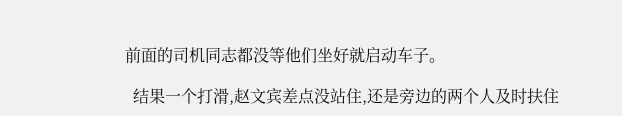前面的司机同志都没等他们坐好就启动车子。

  结果一个打滑,赵文宾差点没站住,还是旁边的两个人及时扶住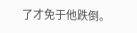了才免于他跌倒。